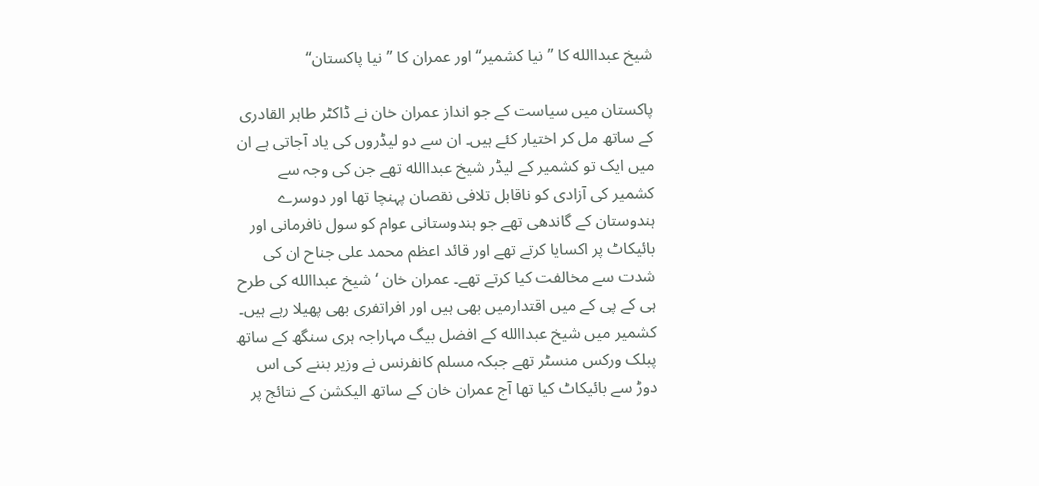شیخ عبداالله کا ”نیا کشمیر“ اور عمران کا ”نیا پاکستان“

پاکستان میں سیاست کے جو انداز عمران خان نے ڈاکٹر طاہر القادری کے ساتھ مل کر اختیار کئے ہیں۔ ان سے دو لیڈروں کی یاد آجاتی ہے ان میں ایک تو کشمیر کے لیڈر شیخ عبداالله تھے جن کی وجہ سے کشمیر کی آزادی کو ناقابل تلافی نقصان پہنچا تھا اور دوسرے ہندوستان کے گاندھی تھے جو ہندوستانی عوام کو سول نافرمانی اور بائیکاٹ پر اکسایا کرتے تھے اور قائد اعظم محمد علی جناح ان کی شدت سے مخالفت کیا کرتے تھے۔ عمران خان ‘ شیخ عبداالله کی طرح ہی کے پی کے میں اقتدارمیں بھی ہیں اور افراتفری بھی پھیلا رہے ہیں۔ کشمیر میں شیخ عبداالله کے افضل بیگ مہاراجہ ہری سنگھ کے ساتھ پبلک ورکس منسٹر تھے جبکہ مسلم کانفرنس نے وزیر بننے کی اس دوڑ سے بائیکاٹ کیا تھا آج عمران خان کے ساتھ الیکشن کے نتائج پر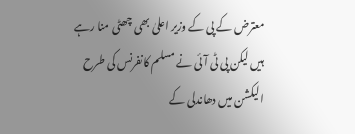معترض کے پی کے وزیر اعلیٰ بھی چھٹی منا رہے ہیں لیکن پی ٹی آئی نے مسلم کانفرنس کی طرح الیکشن میں دھاندلی کے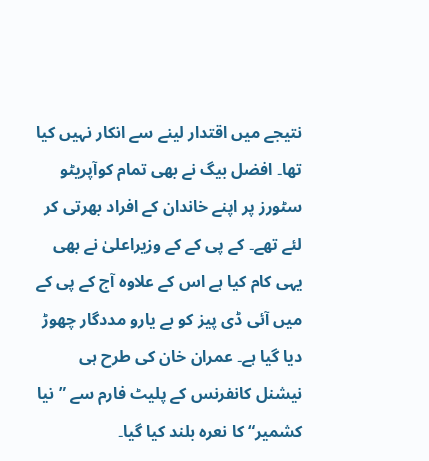نتیجے میں اقتدار لینے سے انکار نہیں کیا تھا۔ افضل بیگ نے بھی تمام کوآپریٹو سٹورز پر اپنے خاندان کے افراد بھرتی کر لئے تھے۔ کے پی کے کے وزیراعلیٰ نے بھی یہی کام کیا ہے اس کے علاوہ آج کے پی کے میں آئی ڈی پیز کو بے یارو مددگار چھوڑ دیا گیا ہے۔ عمران خان کی طرح ہی نیشنل کانفرنس کے پلیٹ فارم سے ”نیا کشمیر“ کا نعرہ بلند کیا گیا۔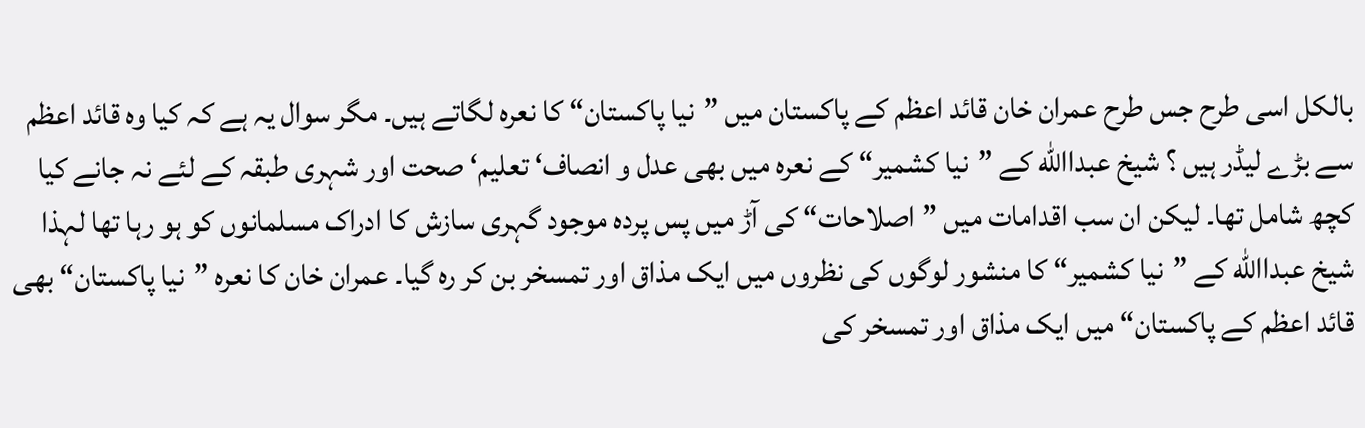بالکل اسی طرح جس طرح عمران خان قائد اعظم کے پاکستان میں ”نیا پاکستان“ کا نعرہ لگاتے ہیں۔ مگر سوال یہ ہے کہ کیا وہ قائد اعظم سے بڑے لیڈر ہیں ؟ شیخ عبداالله کے ”نیا کشمیر“ کے نعرہ میں بھی عدل و انصاف‘ تعلیم‘ صحت اور شہری طبقہ کے لئے نہ جانے کیا کچھ شامل تھا۔ لیکن ان سب اقدامات میں ”اصلاحات“ کی آڑ میں پس پردہ موجود گہری سازش کا ادراک مسلمانوں کو ہو رہا تھا لہذا شیخ عبداالله کے ”نیا کشمیر“ کا منشور لوگوں کی نظروں میں ایک مذاق اور تمسخر بن کر رہ گیا۔ عمران خان کا نعرہ ”نیا پاکستان“ بھی قائد اعظم کے پاکستان“ میں ایک مذاق اور تمسخر کی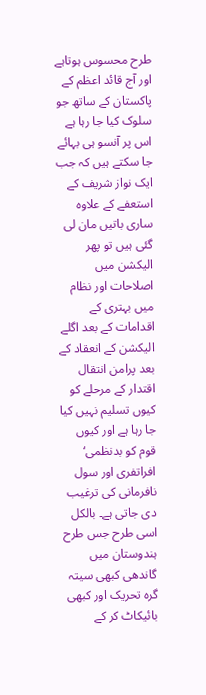طرح محسوس ہوتاہے اور آج قائد اعظم کے پاکستان کے ساتھ جو سلوک کیا جا رہا ہے اس پر آنسو ہی بہائے جا سکتے ہیں کہ جب ایک نواز شریف کے استعفے کے علاوہ ساری باتیں مان لی گئی ہیں تو پھر الیکشن میں اصلاحات اور نظام میں بہتری کے اقدامات کے بعد اگلے الیکشن کے انعقاد کے بعد پرامن انتقال اقتدار کے مرحلے کو کیوں تسلیم نہیں کیا جا رہا ہے اور کیوں قوم کو بدنظمی‘ افراتفری اور سول نافرمانی کی ترغیب دی جاتی ہے۔ بالکل اسی طرح جس طرح ہندوستان میں گاندھی کبھی سیتہ گرہ تحریک اور کبھی بائیکاٹ کر کے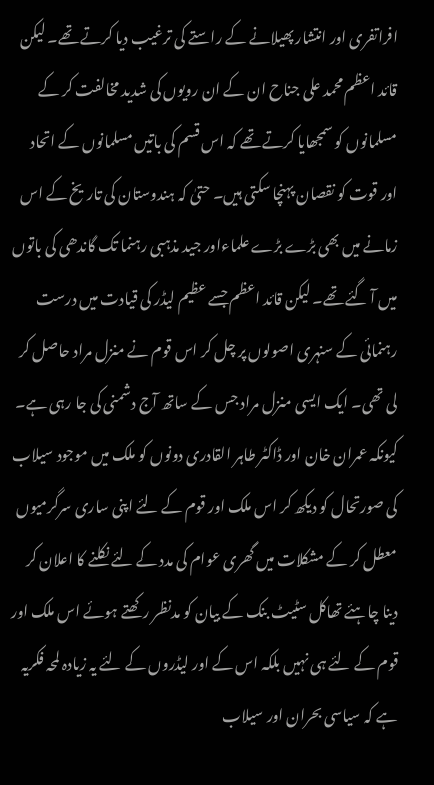افراتفری اور انتشار پھیلانے کے راستے کی ترغیب دیا کرتے تھے۔ لیکن قائد اعظم محمد علی جناح ان کے ان رویوں کی شدید مخالفت کر کے مسلمانوں کو سمجھایا کرتے تھے کہ اس قسم کی باتیں مسلمانوں کے اتحاد اور قوت کو نقصان پہنچا سکتی ہیں۔ حتیٰ کہ ہندوستان کی تاریخ کے اس زمانے میں بھی بڑے بڑے علماءاور جید مذہبی رہنما تک گاندھی کی باتوں میں آ گئے تھے۔ لیکن قائد اعظم جسے عظیم لیڈر کی قیادت میں درست رہنمائی کے سنہری اصولوں پر چل کر اس قوم نے منزل مراد حاصل کر لی تھی۔ ایک ایسی منزل مراد جس کے ساتھ آج دشمنی کی جا رہی ہے۔ کیونکہ عمران خان اور ڈاکٹر طاہر القادری دونوں کو ملک میں موجود سیلاب کی صورتحال کو دیکھ کر اس ملک اور قوم کے لئے اپنی ساری سرگرمیوں معطل کر کے مشکلات میں گھری عوام کی مدد کے لئے نکلنے کا اعلان کر دینا چاہئے تھاکل سٹیٹ بنک کے بیان کو مدنظر رکھتے ہوئے اس ملک اور قوم کے لئے ہی نہیں بلکہ اس کے اور لیڈروں کے لئے یہ زیادہ لمحہ فکریہ ہے کہ سیاسی بحران اور سیلاب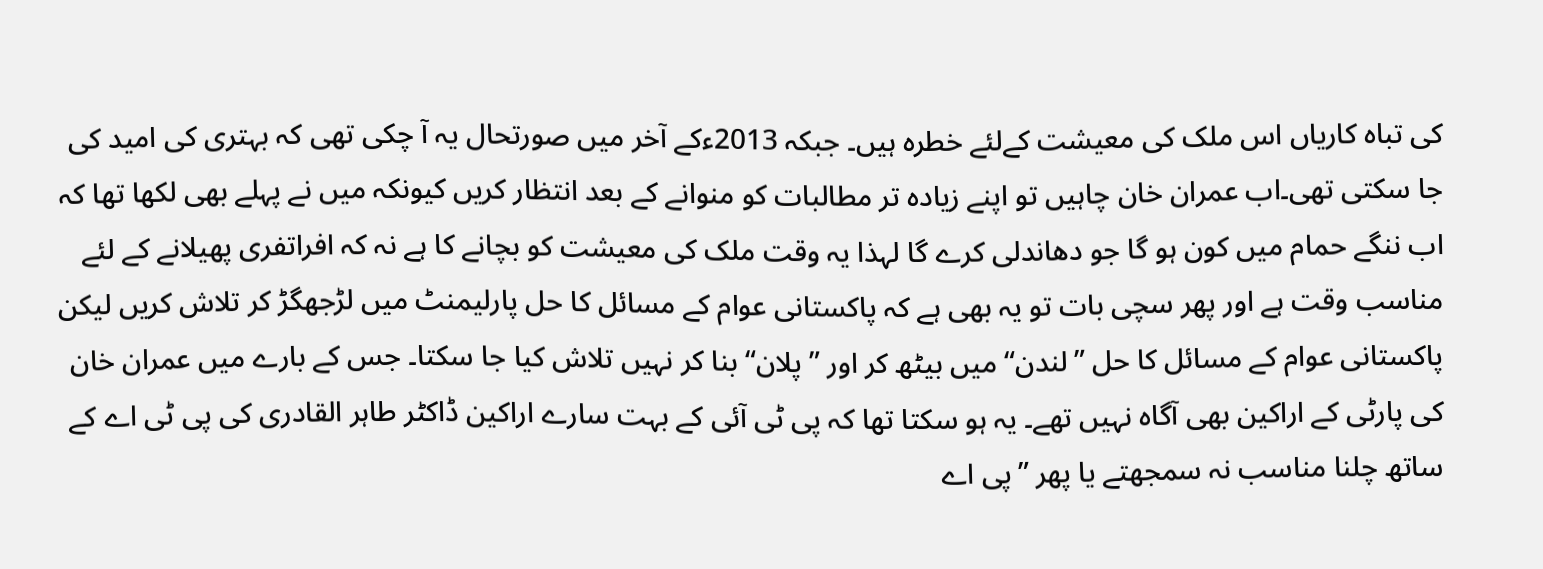کی تباہ کاریاں اس ملک کی معیشت کےلئے خطرہ ہیں۔ جبکہ 2013ءکے آخر میں صورتحال یہ آ چکی تھی کہ بہتری کی امید کی جا سکتی تھی۔اب عمران خان چاہیں تو اپنے زیادہ تر مطالبات کو منوانے کے بعد انتظار کریں کیونکہ میں نے پہلے بھی لکھا تھا کہ اب ننگے حمام میں کون ہو گا جو دھاندلی کرے گا لہذا یہ وقت ملک کی معیشت کو بچانے کا ہے نہ کہ افراتفری پھیلانے کے لئے مناسب وقت ہے اور پھر سچی بات تو یہ بھی ہے کہ پاکستانی عوام کے مسائل کا حل پارلیمنٹ میں لڑجھگڑ کر تلاش کریں لیکن پاکستانی عوام کے مسائل کا حل ”لندن“ میں بیٹھ کر اور ”پلان“ بنا کر نہیں تلاش کیا جا سکتا۔ جس کے بارے میں عمران خان کی پارٹی کے اراکین بھی آگاہ نہیں تھے۔ یہ ہو سکتا تھا کہ پی ٹی آئی کے بہت سارے اراکین ڈاکٹر طاہر القادری کی پی ٹی اے کے ساتھ چلنا مناسب نہ سمجھتے یا پھر ”پی اے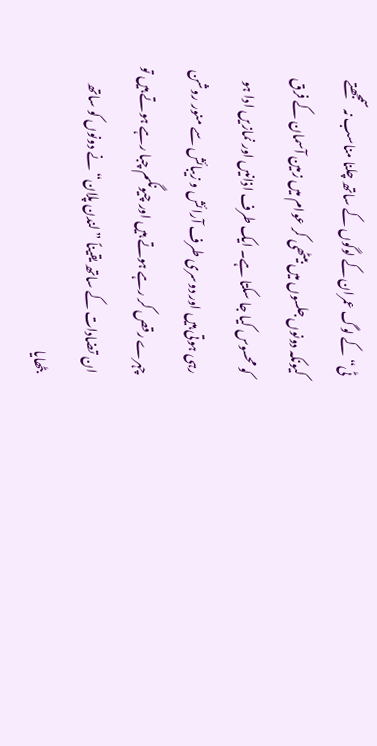ٹی“ کے لوگ عمران کے لوگوں کے ساتھ چلنا مناسب نہ سمجھتے کیونکہ دونوں جلسوں میں بیٹھی کر عوام میں زمین آسمان کے فرق کو محسوس کیا جا سکتا ہے۔ ایک طرف اذانیں اور نمازیں ادا ہو رہی ہوتی ہیں اور دوسری طرف آرائش و زیبائش سے منور روشن چہرے رقص کر رہے ہوتے ہیں اور چیونگم چبا رہے ہوتے ہیں تو ان تضادات کے ساتھ یقیناً ”لندن پلان“ نے دونوں کو ساتھ بٹھایا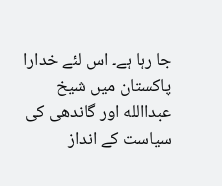جا رہا ہے۔ اس لئے خدارا پاکستان میں شیخ عبداالله اور گاندھی کی سیاست کے انداز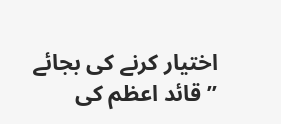اختیار کرنے کی بجائے ”قائد اعظم کی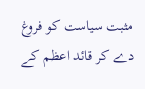مثبت سیاست کو فروغ دے کر قائد اعظم کے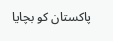پاکستان کو بچایا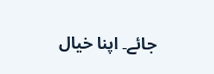جائے۔ اپنا خیال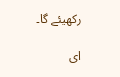رکھیئے گا۔

ای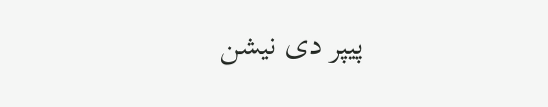پیپر دی نیشن